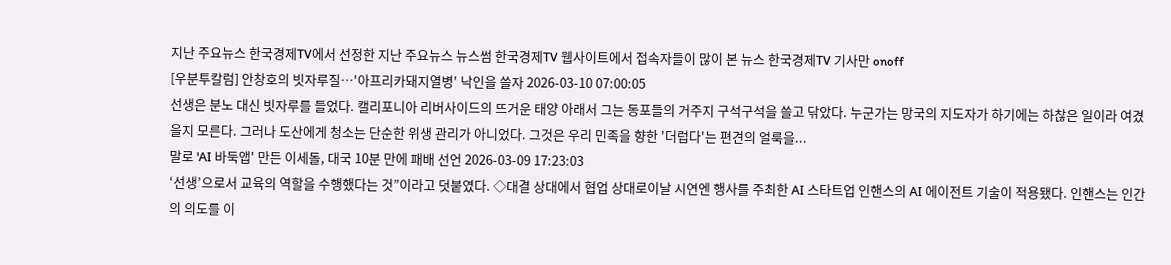지난 주요뉴스 한국경제TV에서 선정한 지난 주요뉴스 뉴스썸 한국경제TV 웹사이트에서 접속자들이 많이 본 뉴스 한국경제TV 기사만 onoff
[우분투칼럼] 안창호의 빗자루질…'아프리카돼지열병' 낙인을 쓸자 2026-03-10 07:00:05
선생은 분노 대신 빗자루를 들었다. 캘리포니아 리버사이드의 뜨거운 태양 아래서 그는 동포들의 거주지 구석구석을 쓸고 닦았다. 누군가는 망국의 지도자가 하기에는 하찮은 일이라 여겼을지 모른다. 그러나 도산에게 청소는 단순한 위생 관리가 아니었다. 그것은 우리 민족을 향한 '더럽다'는 편견의 얼룩을...
말로 'AI 바둑앱' 만든 이세돌, 대국 10분 만에 패배 선언 2026-03-09 17:23:03
‘선생’으로서 교육의 역할을 수행했다는 것”이라고 덧붙였다. ◇대결 상대에서 협업 상대로이날 시연엔 행사를 주최한 AI 스타트업 인핸스의 AI 에이전트 기술이 적용됐다. 인핸스는 인간의 의도를 이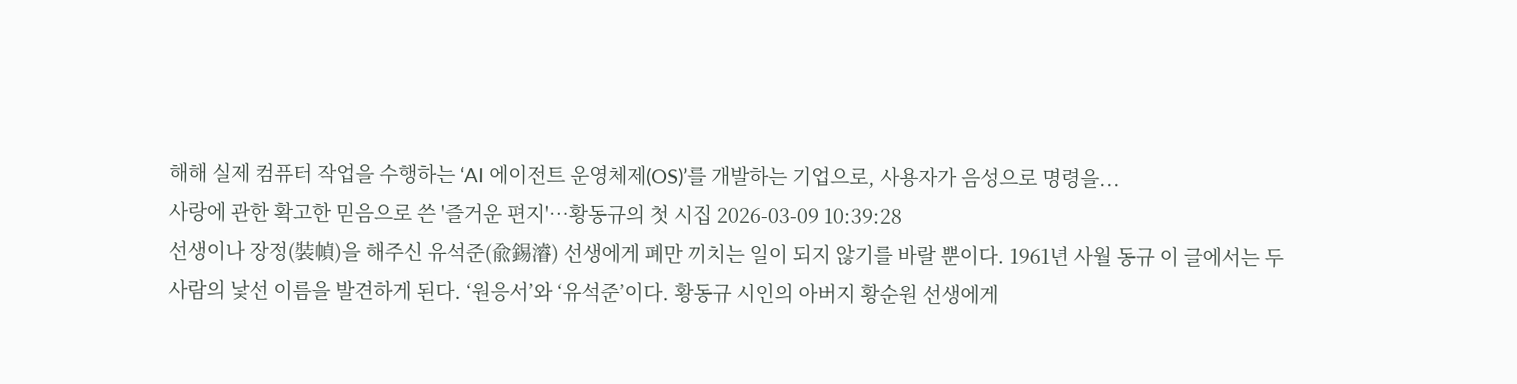해해 실제 컴퓨터 작업을 수행하는 ‘AI 에이전트 운영체제(OS)’를 개발하는 기업으로, 사용자가 음성으로 명령을...
사랑에 관한 확고한 믿음으로 쓴 '즐거운 편지'…황동규의 첫 시집 2026-03-09 10:39:28
선생이나 장정(裝幀)을 해주신 유석준(兪錫濬) 선생에게 폐만 끼치는 일이 되지 않기를 바랄 뿐이다. 1961년 사월 동규 이 글에서는 두 사람의 낯선 이름을 발견하게 된다. ‘원응서’와 ‘유석준’이다. 황동규 시인의 아버지 황순원 선생에게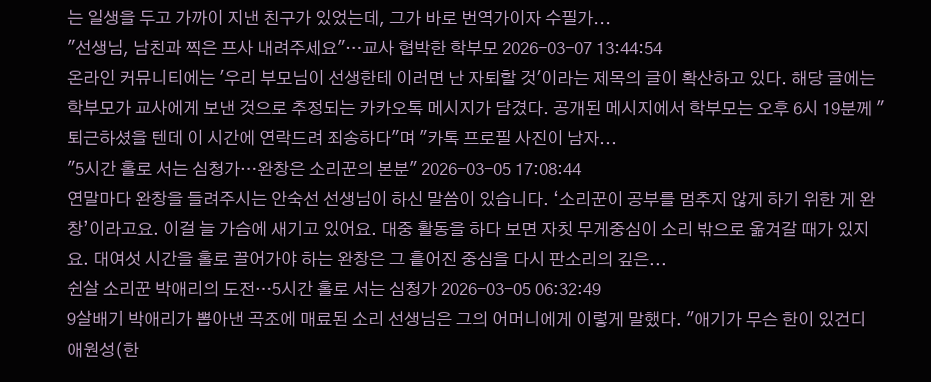는 일생을 두고 가까이 지낸 친구가 있었는데, 그가 바로 번역가이자 수필가...
"선생님, 남친과 찍은 프사 내려주세요"…교사 협박한 학부모 2026-03-07 13:44:54
온라인 커뮤니티에는 '우리 부모님이 선생한테 이러면 난 자퇴할 것'이라는 제목의 글이 확산하고 있다. 해당 글에는 학부모가 교사에게 보낸 것으로 추정되는 카카오톡 메시지가 담겼다. 공개된 메시지에서 학부모는 오후 6시 19분께 "퇴근하셨을 텐데 이 시간에 연락드려 죄송하다"며 "카톡 프로필 사진이 남자...
"5시간 홀로 서는 심청가…완창은 소리꾼의 본분" 2026-03-05 17:08:44
연말마다 완창을 들려주시는 안숙선 선생님이 하신 말씀이 있습니다. ‘소리꾼이 공부를 멈추지 않게 하기 위한 게 완창’이라고요. 이걸 늘 가슴에 새기고 있어요. 대중 활동을 하다 보면 자칫 무게중심이 소리 밖으로 옮겨갈 때가 있지요. 대여섯 시간을 홀로 끌어가야 하는 완창은 그 흩어진 중심을 다시 판소리의 깊은...
쉰살 소리꾼 박애리의 도전…5시간 홀로 서는 심청가 2026-03-05 06:32:49
9살배기 박애리가 뽑아낸 곡조에 매료된 소리 선생님은 그의 어머니에게 이렇게 말했다. "애기가 무슨 한이 있건디 애원성(한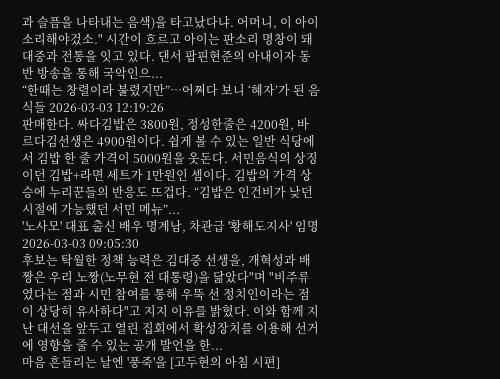과 슬픔을 나타내는 음색)을 타고났다냐. 어머니, 이 아이 소리해야겄소." 시간이 흐르고 아이는 판소리 명창이 돼 대중과 전통을 잇고 있다. 댄서 팝핀현준의 아내이자 동반 방송을 통해 국악인으...
“한때는 창렬이라 불렸지만”…어쩌다 보니 ‘혜자’가 된 음식들 2026-03-03 12:19:26
판매한다. 싸다김밥은 3800원, 정성한줄은 4200원, 바르다김선생은 4900원이다. 쉽게 볼 수 있는 일반 식당에서 김밥 한 줄 가격이 5000원을 웃돈다. 서민음식의 상징이던 김밥+라면 세트가 1만원인 셈이다. 김밥의 가격 상승에 누리꾼들의 반응도 뜨겁다. “김밥은 인건비가 낮던 시절에 가능했던 서민 메뉴”...
'노사모' 대표 출신 배우 명계남, 차관급 '황해도지사' 임명 2026-03-03 09:05:30
후보는 탁월한 정책 능력은 김대중 선생을, 개혁성과 배짱은 우리 노짱(노무현 전 대통령)을 닮았다"며 "비주류였다는 점과 시민 참여를 통해 우뚝 선 정치인이라는 점이 상당히 유사하다"고 지지 이유를 밝혔다. 이와 함께 지난 대선을 앞두고 열린 집회에서 확성장치를 이용해 선거에 영향을 줄 수 있는 공개 발언을 한...
마음 흔들리는 날엔 '풍죽'을 [고두현의 아침 시편]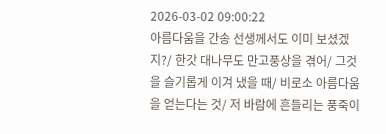2026-03-02 09:00:22
아름다움을 간송 선생께서도 이미 보셨겠지?/ 한갓 대나무도 만고풍상을 겪어/ 그것을 슬기롭게 이겨 냈을 때/ 비로소 아름다움을 얻는다는 것/ 저 바람에 흔들리는 풍죽이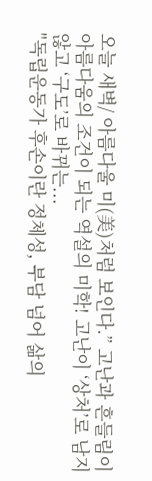오늘 새벽/ 아름다울 미(美)처럼 보인다.” 고난과 흔들림이 아름다움의 조건이 되는 역설의 미학! 고난이 ‘상처’로 남지 않고 ‘구도’로 바뀌는...
"독립운동가 후손이란 정체성, 부담 넘어 삶의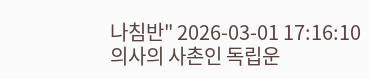나침반" 2026-03-01 17:16:10
의사의 사촌인 독립운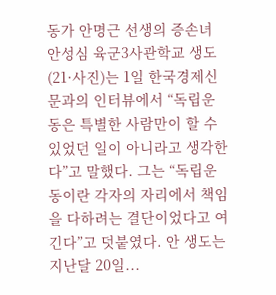동가 안명근 선생의 증손녀 안성심 육군3사관학교 생도(21·사진)는 1일 한국경제신문과의 인터뷰에서 “독립운동은 특별한 사람만이 할 수 있었던 일이 아니라고 생각한다”고 말했다. 그는 “독립운동이란 각자의 자리에서 책임을 다하려는 결단이었다고 여긴다”고 덧붙였다. 안 생도는 지난달 20일...